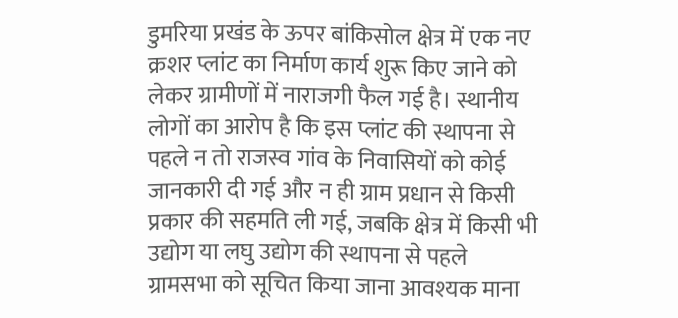डुमरिया प्रखंड के ऊपर बांकिसोल क्षेत्र में एक नए क्रशर प्लांट का निर्माण कार्य शुरू किए जाने को लेकर ग्रामीणों में नाराजगी फैल गई है। स्थानीय लोगों का आरोप है कि इस प्लांट की स्थापना से पहले न तो राजस्व गांव के निवासियों को कोई जानकारी दी गई और न ही ग्राम प्रधान से किसी प्रकार की सहमति ली गई, जबकि क्षेत्र में किसी भी उद्योग या लघु उद्योग की स्थापना से पहले ग्रामसभा को सूचित किया जाना आवश्यक माना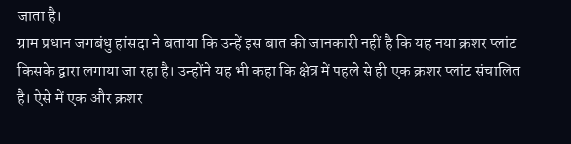जाता है।
ग्राम प्रधान जगबंधु हांसदा ने बताया कि उन्हें इस बात की जानकारी नहीं है कि यह नया क्रशर प्लांट किसके द्वारा लगाया जा रहा है। उन्होंने यह भी कहा कि क्षेत्र में पहले से ही एक क्रशर प्लांट संचालित है। ऐसे में एक और क्रशर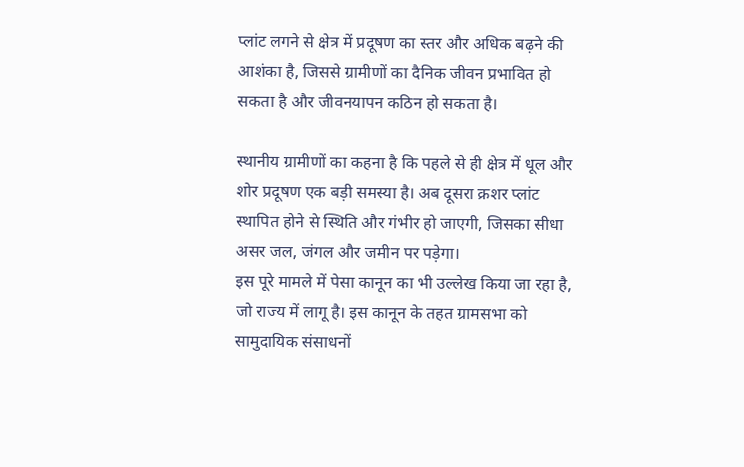प्लांट लगने से क्षेत्र में प्रदूषण का स्तर और अधिक बढ़ने की आशंका है, जिससे ग्रामीणों का दैनिक जीवन प्रभावित हो सकता है और जीवनयापन कठिन हो सकता है।

स्थानीय ग्रामीणों का कहना है कि पहले से ही क्षेत्र में धूल और शोर प्रदूषण एक बड़ी समस्या है। अब दूसरा क्रशर प्लांट स्थापित होने से स्थिति और गंभीर हो जाएगी, जिसका सीधा असर जल, जंगल और जमीन पर पड़ेगा।
इस पूरे मामले में पेसा कानून का भी उल्लेख किया जा रहा है, जो राज्य में लागू है। इस कानून के तहत ग्रामसभा को सामुदायिक संसाधनों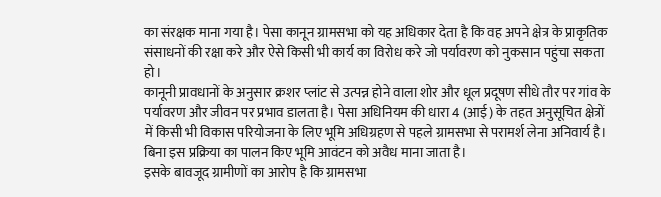का संरक्षक माना गया है। पेसा कानून ग्रामसभा को यह अधिकार देता है कि वह अपने क्षेत्र के प्राकृतिक संसाधनों की रक्षा करे और ऐसे किसी भी कार्य का विरोध करे जो पर्यावरण को नुकसान पहुंचा सकता हो।
कानूनी प्रावधानों के अनुसार क्रशर प्लांट से उत्पन्न होने वाला शोर और धूल प्रदूषण सीधे तौर पर गांव के पर्यावरण और जीवन पर प्रभाव डालता है। पेसा अधिनियम की धारा 4 (आई) के तहत अनुसूचित क्षेत्रों में किसी भी विकास परियोजना के लिए भूमि अधिग्रहण से पहले ग्रामसभा से परामर्श लेना अनिवार्य है। बिना इस प्रक्रिया का पालन किए भूमि आवंटन को अवैध माना जाता है।
इसके बावजूद ग्रामीणों का आरोप है कि ग्रामसभा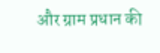और ग्राम प्रधान की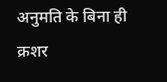अनुमति के बिना ही क्रशर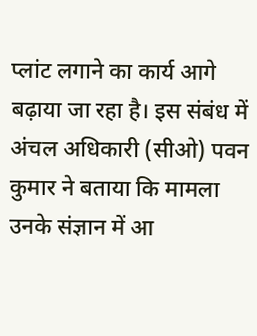प्लांट लगाने का कार्य आगे बढ़ाया जा रहा है। इस संबंध में अंचल अधिकारी (सीओ) पवन कुमार ने बताया कि मामला उनके संज्ञान में आ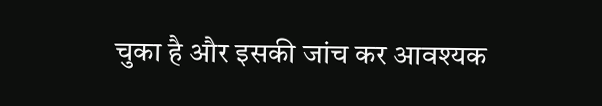चुका है और इसकी जांच कर आवश्यक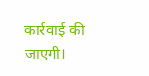कार्रवाई की जाएगी।